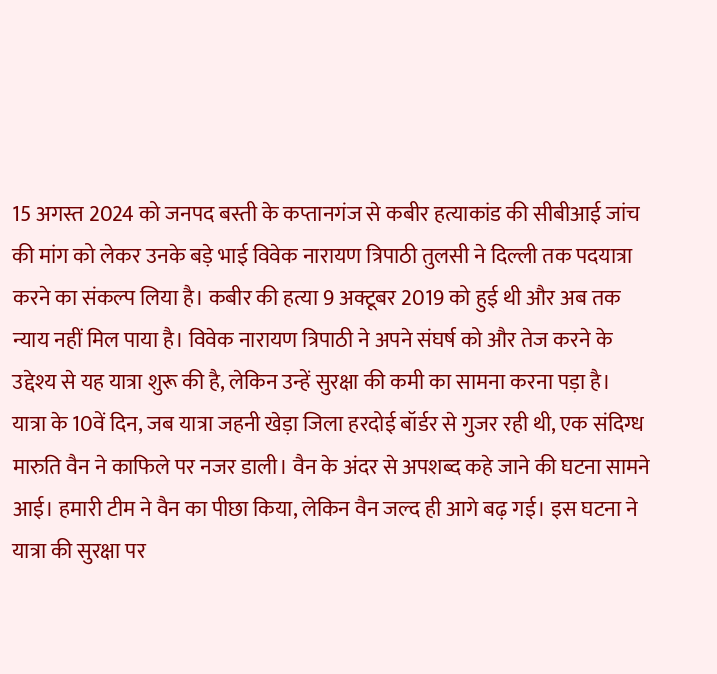15 अगस्त 2024 को जनपद बस्ती के कप्तानगंज से कबीर हत्याकांड की सीबीआई जांच की मांग को लेकर उनके बड़े भाई विवेक नारायण त्रिपाठी तुलसी ने दिल्ली तक पदयात्रा करने का संकल्प लिया है। कबीर की हत्या 9 अक्टूबर 2019 को हुई थी और अब तक न्याय नहीं मिल पाया है। विवेक नारायण त्रिपाठी ने अपने संघर्ष को और तेज करने के उद्देश्य से यह यात्रा शुरू की है, लेकिन उन्हें सुरक्षा की कमी का सामना करना पड़ा है।
यात्रा के 10वें दिन, जब यात्रा जहनी खेड़ा जिला हरदोई बॉर्डर से गुजर रही थी, एक संदिग्ध मारुति वैन ने काफिले पर नजर डाली। वैन के अंदर से अपशब्द कहे जाने की घटना सामने आई। हमारी टीम ने वैन का पीछा किया, लेकिन वैन जल्द ही आगे बढ़ गई। इस घटना ने यात्रा की सुरक्षा पर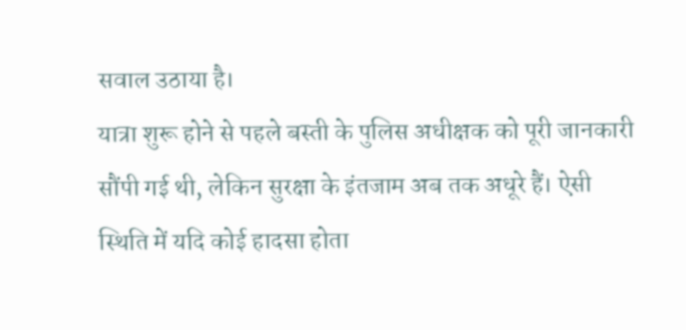सवाल उठाया है।
यात्रा शुरू होने से पहले बस्ती के पुलिस अधीक्षक को पूरी जानकारी सौंपी गई थी, लेकिन सुरक्षा के इंतजाम अब तक अधूरे हैं। ऐसी स्थिति में यदि कोई हादसा होता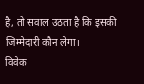है, तो सवाल उठता है कि इसकी जिम्मेदारी कौन लेगा।
विवेक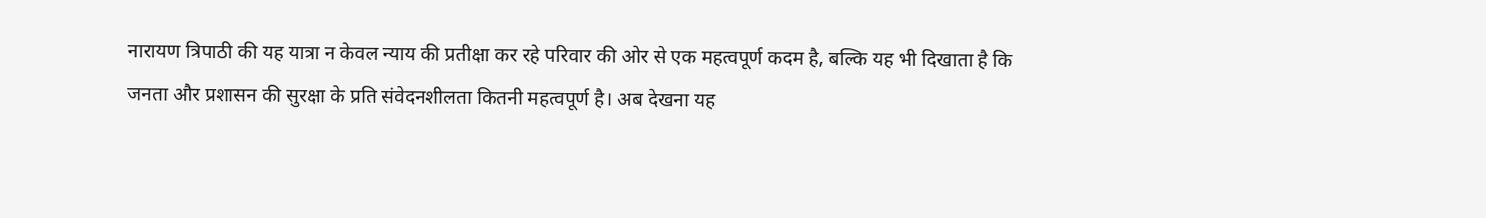नारायण त्रिपाठी की यह यात्रा न केवल न्याय की प्रतीक्षा कर रहे परिवार की ओर से एक महत्वपूर्ण कदम है, बल्कि यह भी दिखाता है कि जनता और प्रशासन की सुरक्षा के प्रति संवेदनशीलता कितनी महत्वपूर्ण है। अब देखना यह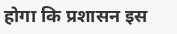होगा कि प्रशासन इस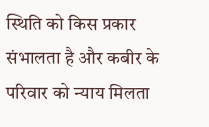स्थिति को किस प्रकार संभालता है और कबीर के परिवार को न्याय मिलता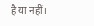है या नहीं।